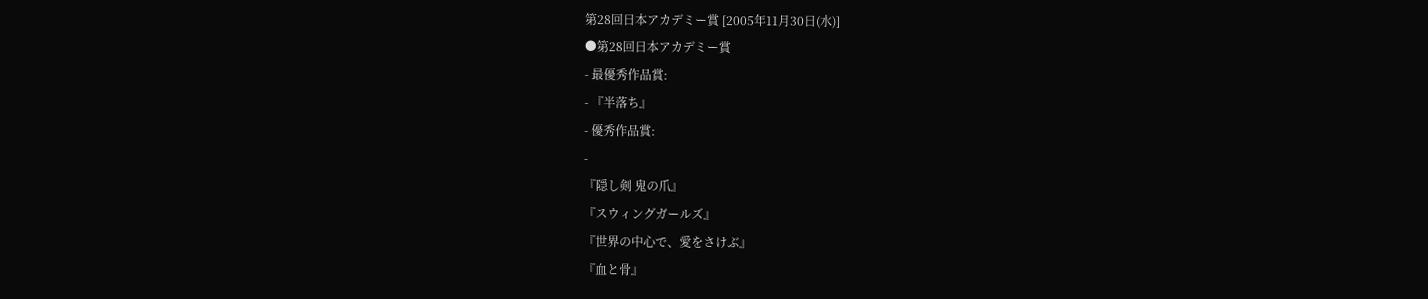第28回日本アカデミー賞 [2005年11月30日(水)]
●第28回日本アカデミー賞
- 最優秀作品賞:
- 『半落ち』
- 優秀作品賞:
-
『隠し剣 鬼の爪』
『スウィングガールズ』
『世界の中心で、愛をさけぶ』
『血と骨』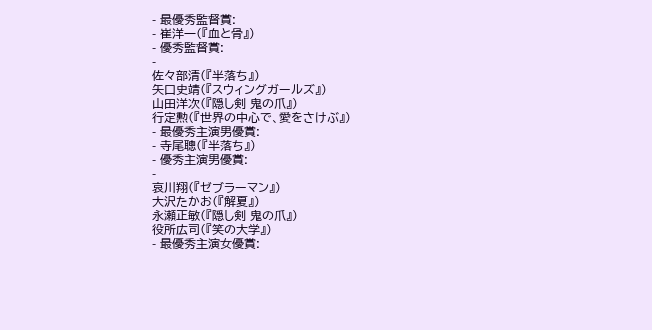- 最優秀監督賞:
- 崔洋一(『血と骨』)
- 優秀監督賞:
-
佐々部清(『半落ち』)
矢口史靖(『スウィングガールズ』)
山田洋次(『隠し剣 鬼の爪』)
行定勲(『世界の中心で、愛をさけぶ』)
- 最優秀主演男優賞:
- 寺尾聰(『半落ち』)
- 優秀主演男優賞:
-
哀川翔(『ゼブラーマン』)
大沢たかお(『解夏』)
永瀬正敏(『隠し剣 鬼の爪』)
役所広司(『笑の大学』)
- 最優秀主演女優賞: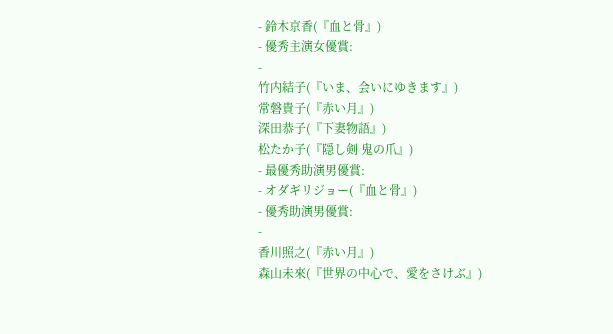- 鈴木京香(『血と骨』)
- 優秀主演女優賞:
-
竹内結子(『いま、会いにゆきます』)
常磐貴子(『赤い月』)
深田恭子(『下妻物語』)
松たか子(『隠し剣 鬼の爪』)
- 最優秀助演男優賞:
- オダギリジョー(『血と骨』)
- 優秀助演男優賞:
-
香川照之(『赤い月』)
森山未來(『世界の中心で、愛をさけぶ』)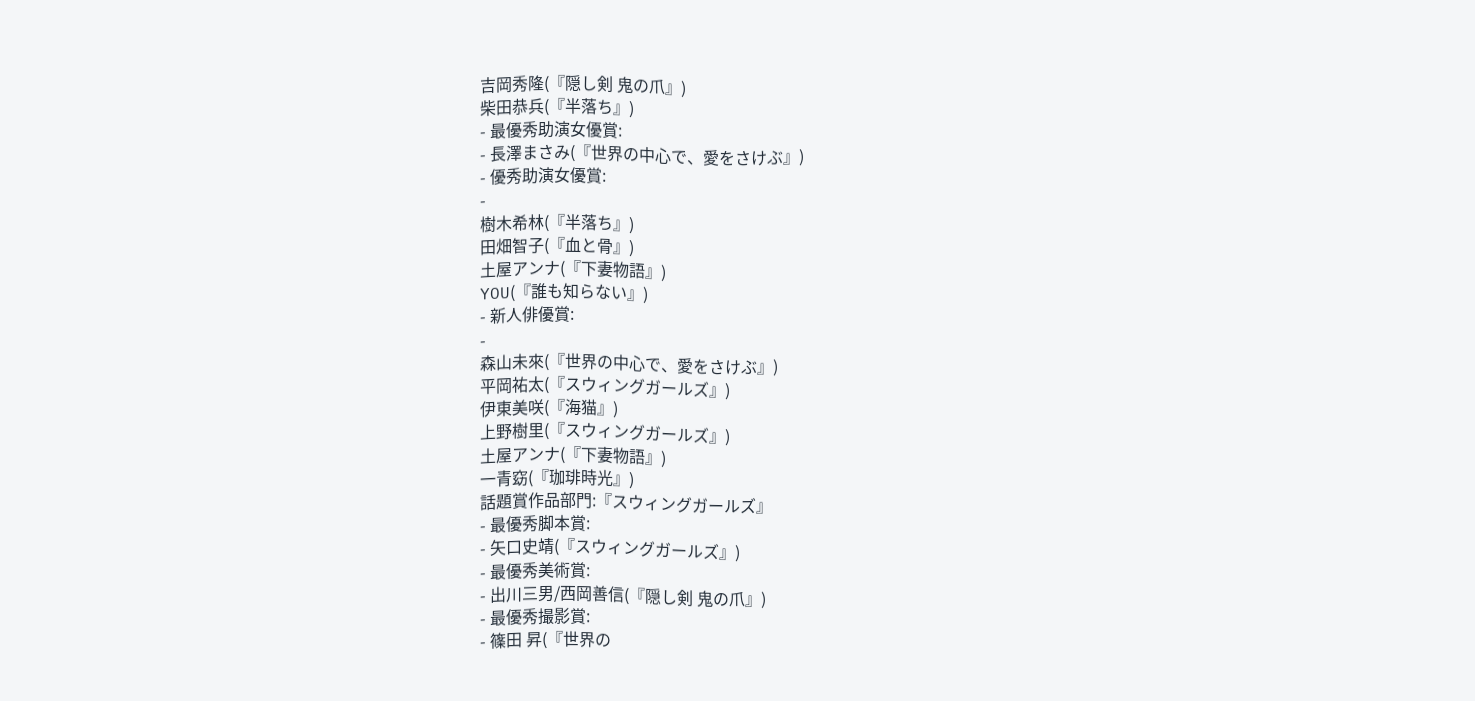吉岡秀隆(『隠し剣 鬼の爪』)
柴田恭兵(『半落ち』)
- 最優秀助演女優賞:
- 長澤まさみ(『世界の中心で、愛をさけぶ』)
- 優秀助演女優賞:
-
樹木希林(『半落ち』)
田畑智子(『血と骨』)
土屋アンナ(『下妻物語』)
YOU(『誰も知らない』)
- 新人俳優賞:
-
森山未來(『世界の中心で、愛をさけぶ』)
平岡祐太(『スウィングガールズ』)
伊東美咲(『海猫』)
上野樹里(『スウィングガールズ』)
土屋アンナ(『下妻物語』)
一青窈(『珈琲時光』)
話題賞作品部門:『スウィングガールズ』
- 最優秀脚本賞:
- 矢口史靖(『スウィングガールズ』)
- 最優秀美術賞:
- 出川三男/西岡善信(『隠し剣 鬼の爪』)
- 最優秀撮影賞:
- 篠田 昇(『世界の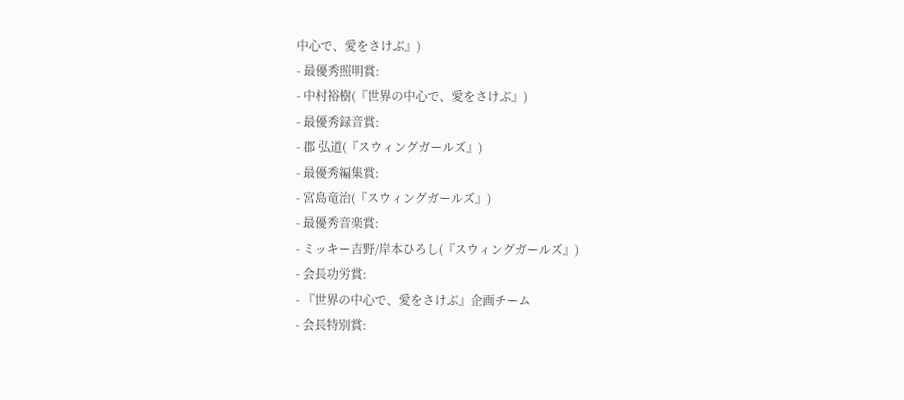中心で、愛をさけぶ』)
- 最優秀照明賞:
- 中村裕樹(『世界の中心で、愛をさけぶ』)
- 最優秀録音賞:
- 郡 弘道(『スウィングガールズ』)
- 最優秀編集賞:
- 宮島竜治(『スウィングガールズ』)
- 最優秀音楽賞:
- ミッキー吉野/岸本ひろし(『スウィングガールズ』)
- 会長功労賞:
- 『世界の中心で、愛をさけぶ』企画チーム
- 会長特別賞: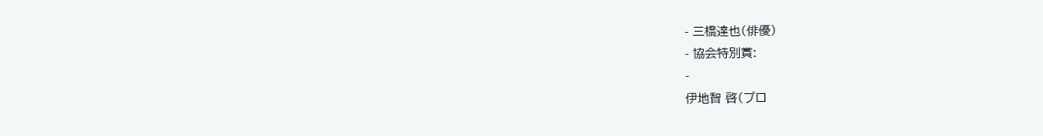- 三橋達也(俳優)
- 協会特別賞:
-
伊地智 啓(プロ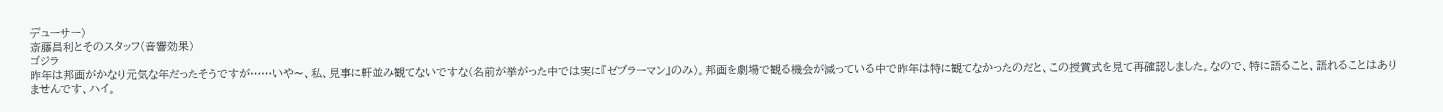デューサー)
斎藤昌利とそのスタッフ(音響効果)
ゴジラ
昨年は邦画がかなり元気な年だったそうですが……いや〜、私、見事に軒並み観てないですな(名前が挙がった中では実に『ゼブラーマン』のみ)。邦画を劇場で観る機会が減っている中で昨年は特に観てなかったのだと、この授賞式を見て再確認しました。なので、特に語ること、語れることはありませんです、ハイ。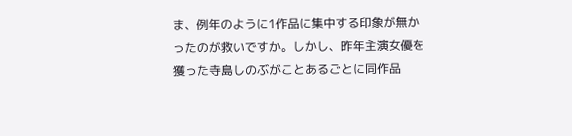ま、例年のように1作品に集中する印象が無かったのが救いですか。しかし、昨年主演女優を獲った寺島しのぶがことあるごとに同作品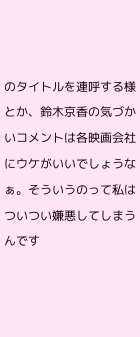のタイトルを連呼する様とか、鈴木京香の気づかいコメントは各映画会社にウケがいいでしょうなぁ。そういうのって私はついつい嫌悪してしまうんです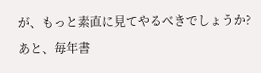が、もっと素直に見てやるべきでしょうか?
あと、毎年書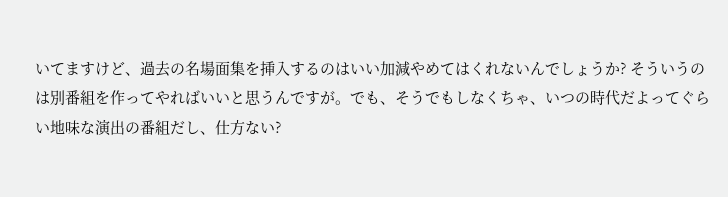いてますけど、過去の名場面集を挿入するのはいい加減やめてはくれないんでしょうか? そういうのは別番組を作ってやればいいと思うんですが。でも、そうでもしなくちゃ、いつの時代だよってぐらい地味な演出の番組だし、仕方ない?